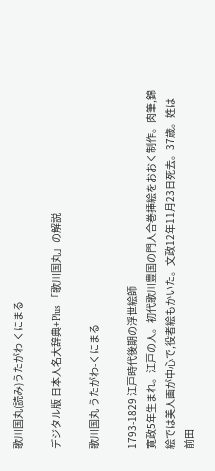歌川国丸(読み)うたがわ くにまる

デジタル版 日本人名大辞典+Plus 「歌川国丸」の解説

歌川国丸 うたがわ-くにまる

1793-1829 江戸時代後期の浮世絵師
寛政5年生まれ。江戸の人。初代歌川豊国の門人合巻挿絵をおおく制作。肉筆,錦絵では美人画が中心で,役者絵もかいた。文政12年11月23日死去。37歳。姓は前田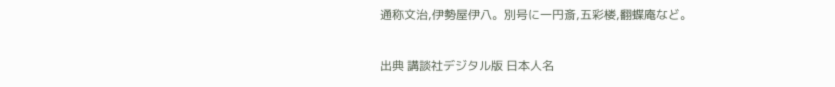通称文治,伊勢屋伊八。別号に一円斎,五彩楼,翻蝶庵など。

出典 講談社デジタル版 日本人名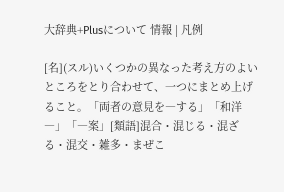大辞典+Plusについて 情報 | 凡例

[名](スル)いくつかの異なった考え方のよいところをとり合わせて、一つにまとめ上げること。「両者の意見を―する」「和洋―」「―案」[類語]混合・混じる・混ざる・混交・雑多・まぜこ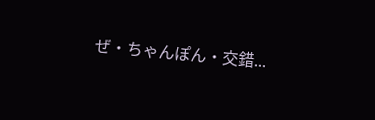ぜ・ちゃんぽん・交錯...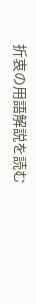折衷の用語解説を読む